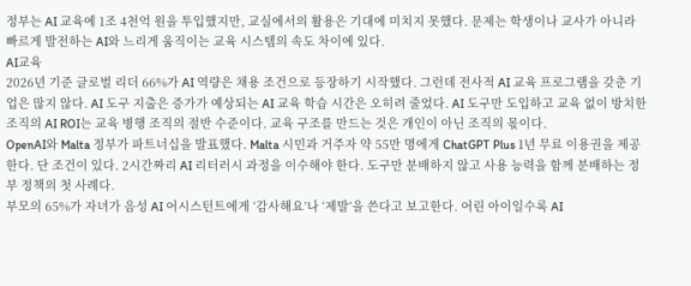정부는 AI 교육에 1조 4천억 원을 투입했지만, 교실에서의 활용은 기대에 미치지 못했다. 문제는 학생이나 교사가 아니라 빠르게 발전하는 AI와 느리게 움직이는 교육 시스템의 속도 차이에 있다.
AI교육
2026년 기준 글로벌 리더 66%가 AI 역량은 채용 조건으로 등장하기 시작했다. 그런데 전사적 AI 교육 프로그램을 갖춘 기업은 많지 않다. AI 도구 지출은 증가가 예상되는 AI 교육 학습 시간은 오히려 줄었다. AI 도구만 도입하고 교육 없이 방치한 조직의 AI ROI는 교육 병행 조직의 절반 수준이다. 교육 구조를 만드는 것은 개인이 아닌 조직의 몫이다.
OpenAI와 Malta 정부가 파트너십을 발표했다. Malta 시민과 거주자 약 55만 명에게 ChatGPT Plus 1년 무료 이용권을 제공한다. 단 조건이 있다. 2시간짜리 AI 리터러시 과정을 이수해야 한다. 도구만 분배하지 않고 사용 능력을 함께 분배하는 정부 정책의 첫 사례다.
부모의 65%가 자녀가 음성 AI 어시스턴트에게 ‘감사해요’나 ‘제발’을 쓴다고 보고한다. 어린 아이일수록 AI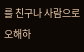를 친구나 사람으로 오해하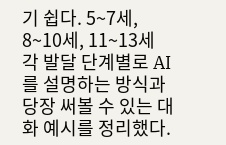기 쉽다. 5~7세, 8~10세, 11~13세 각 발달 단계별로 AI를 설명하는 방식과 당장 써볼 수 있는 대화 예시를 정리했다.